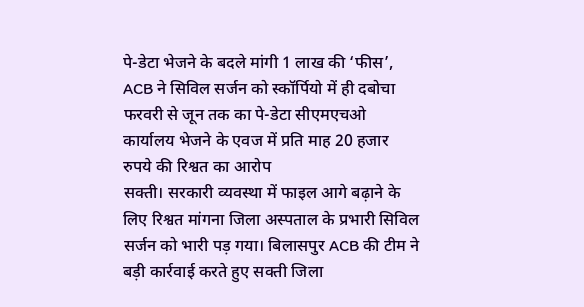पे-डेटा भेजने के बदले मांगी 1 लाख की ‘फीस’, ACB ने सिविल सर्जन को स्कॉर्पियो में ही दबोचा
फरवरी से जून तक का पे-डेटा सीएमएचओ कार्यालय भेजने के एवज में प्रति माह 20 हजार रुपये की रिश्वत का आरोप
सक्ती। सरकारी व्यवस्था में फाइल आगे बढ़ाने के लिए रिश्वत मांगना जिला अस्पताल के प्रभारी सिविल सर्जन को भारी पड़ गया। बिलासपुर ACB की टीम ने बड़ी कार्रवाई करते हुए सक्ती जिला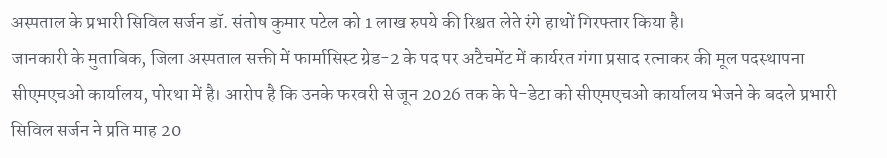अस्पताल के प्रभारी सिविल सर्जन डॉ. संतोष कुमार पटेल को 1 लाख रुपये की रिश्वत लेते रंगे हाथों गिरफ्तार किया है।
जानकारी के मुताबिक, जिला अस्पताल सक्ती में फार्मासिस्ट ग्रेड-2 के पद पर अटैचमेंट में कार्यरत गंगा प्रसाद रत्नाकर की मूल पदस्थापना सीएमएचओ कार्यालय, पोरथा में है। आरोप है कि उनके फरवरी से जून 2026 तक के पे-डेटा को सीएमएचओ कार्यालय भेजने के बदले प्रभारी सिविल सर्जन ने प्रति माह 20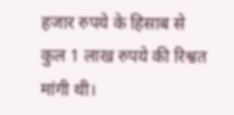हजार रुपये के हिसाब से कुल 1 लाख रुपये की रिश्वत मांगी थी।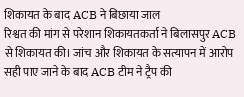शिकायत के बाद ACB ने बिछाया जाल
रिश्वत की मांग से परेशान शिकायतकर्ता ने बिलासपुर ACB से शिकायत की। जांच और शिकायत के सत्यापन में आरोप सही पाए जाने के बाद ACB टीम ने ट्रैप की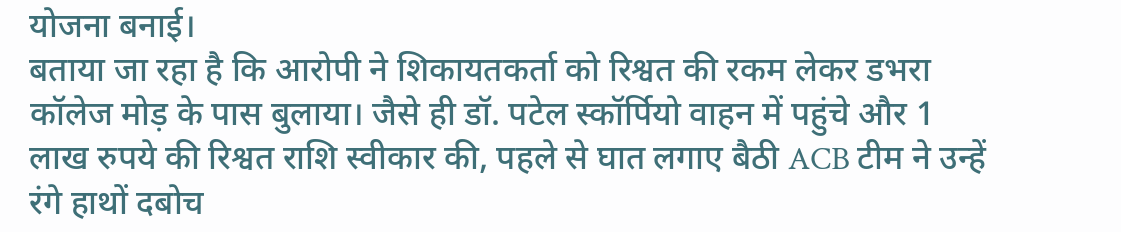योजना बनाई।
बताया जा रहा है कि आरोपी ने शिकायतकर्ता को रिश्वत की रकम लेकर डभरा कॉलेज मोड़ के पास बुलाया। जैसे ही डॉ. पटेल स्कॉर्पियो वाहन में पहुंचे और 1 लाख रुपये की रिश्वत राशि स्वीकार की, पहले से घात लगाए बैठी ACB टीम ने उन्हें रंगे हाथों दबोच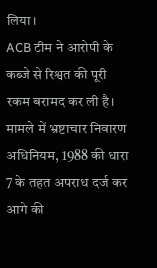लिया।
ACB टीम ने आरोपी के कब्जे से रिश्वत की पूरी रकम बरामद कर ली है। मामले में भ्रष्टाचार निवारण अधिनियम, 1988 की धारा 7 के तहत अपराध दर्ज कर आगे की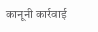कानूनी कार्रवाई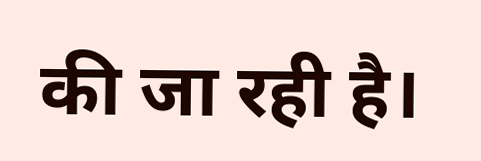की जा रही है।